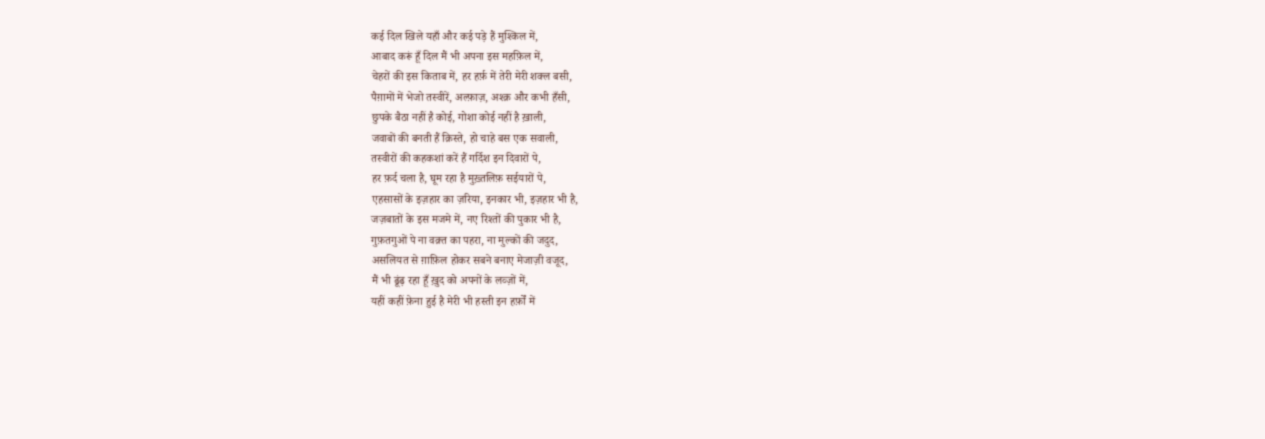कई दिल खिले यहाँ और कई पड़े हैं मुश्किल में,
आबाद करूं हूँ दिल मैं भी अपना इस महफ़िल में,
चेहरों की इस किताब में, हर हर्फ़ में तेरी मेरी शक्ल बसी,
पैग़ामों में भेजो तस्वीरें, अल्फ़ाज़, अश्क़ और कभी हँसी,
छुपके बैठा नहीं है कोई, गोशा कोई नहीं है ख़ाली,
जवाबों की बनती हैं क़िस्ते, हो चाहे बस एक सवाली,
तस्वीरों की कहकशां करें हैं गर्दिश इन दिवारों पे,
हर फ़र्द चला है, घूम रहा है मुख़्तलिफ़ सईयारों पे,
एहसासों के इज़हार का ज़रिया, इनकार भी, इज़हार भी है,
जज़बातों के इस मजमे में, नए रिश्तों की पुकार भी है,
गुफ़तगुओं पे ना वक़्त का पहरा, ना मुल्कों की जदुद,
असलियत से ग़ाफ़िल होकर सबने बनाए मेजाज़ी वजूद,
मैं भी ढूंढ़ रहा हूँ ख़ुद को अपनों के लव्ज़ों में,
यहीं कहीं फ़ेना हुई है मेरी भी हस्ती इन हर्फ़ों में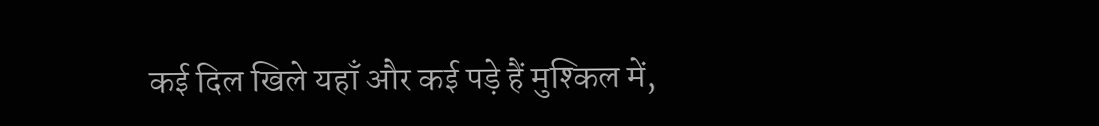कई दिल खिले यहाँ और कई पड़े हैं मुश्किल में,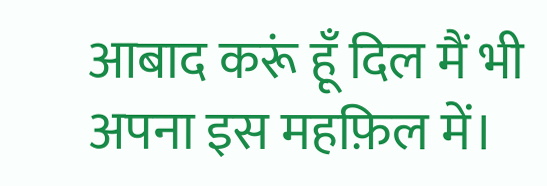आबाद करूं हूँ दिल मैं भी अपना इस महफ़िल में।